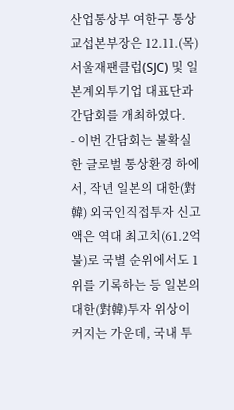산업통상부 여한구 통상교섭본부장은 12.11.(목) 서울재팬클럽(SJC) 및 일본계외투기업 대표단과 간담회를 개최하였다.
- 이번 간담회는 불확실한 글로벌 통상환경 하에서, 작년 일본의 대한(對韓) 외국인직접투자 신고액은 역대 최고치(61.2억불)로 국별 순위에서도 1위를 기록하는 등 일본의 대한(對韓)투자 위상이 커지는 가운데, 국내 투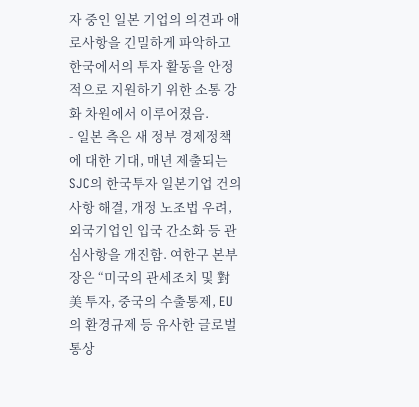자 중인 일본 기업의 의견과 애로사항을 긴밀하게 파악하고 한국에서의 투자 활동을 안정적으로 지원하기 위한 소통 강화 차원에서 이루어졌음.
- 일본 측은 새 정부 경제정책에 대한 기대, 매년 제출되는 SJC의 한국투자 일본기업 건의사항 해결, 개정 노조법 우려, 외국기업인 입국 간소화 등 관심사항을 개진함. 여한구 본부장은 “미국의 관세조치 및 對美 투자, 중국의 수출통제, EU의 환경규제 등 유사한 글로벌 통상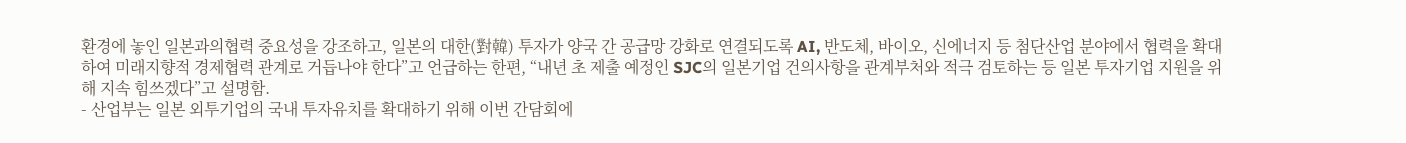환경에 놓인 일본과의협력 중요성을 강조하고, 일본의 대한(對韓) 투자가 양국 간 공급망 강화로 연결되도록 AI, 반도체, 바이오, 신에너지 등 첨단산업 분야에서 협력을 확대하여 미래지향적 경제협력 관계로 거듭나야 한다”고 언급하는 한편, “내년 초 제출 예정인 SJC의 일본기업 건의사항을 관계부처와 적극 검토하는 등 일본 투자기업 지원을 위해 지속 힘쓰겠다”고 설명함.
- 산업부는 일본 외투기업의 국내 투자유치를 확대하기 위해 이번 간담회에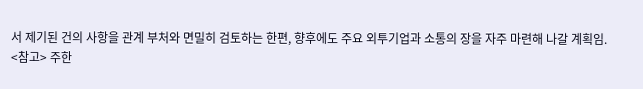서 제기된 건의 사항을 관계 부처와 면밀히 검토하는 한편, 향후에도 주요 외투기업과 소통의 장을 자주 마련해 나갈 계획임.
<참고> 주한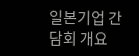일본기업 간담회 개요